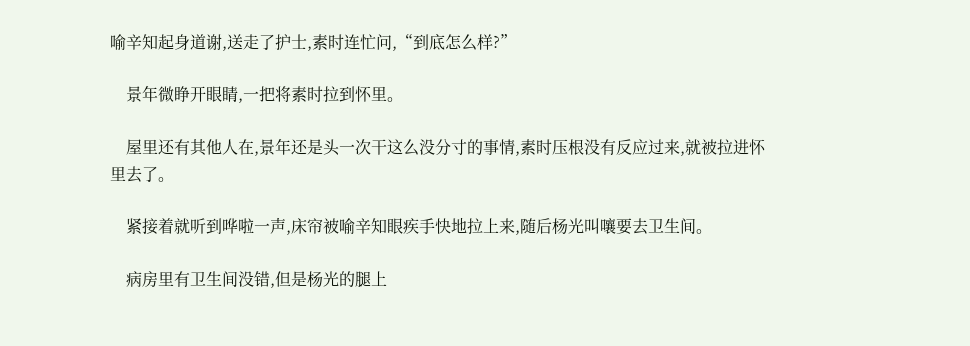喻辛知起身道谢,送走了护士,素时连忙问,“到底怎么样?”

    景年微睁开眼睛,一把将素时拉到怀里。

    屋里还有其他人在,景年还是头一次干这么没分寸的事情,素时压根没有反应过来,就被拉进怀里去了。

    紧接着就听到哗啦一声,床帘被喻辛知眼疾手快地拉上来,随后杨光叫嚷要去卫生间。

    病房里有卫生间没错,但是杨光的腿上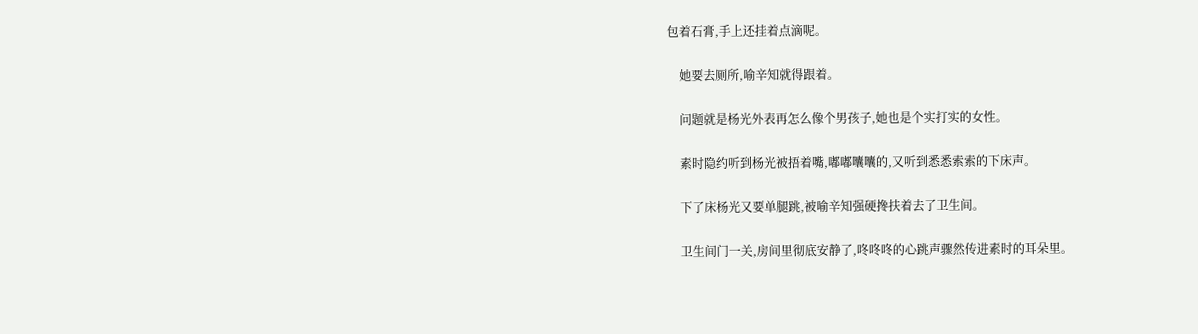包着石膏,手上还挂着点滴呢。

    她要去厕所,喻辛知就得跟着。

    问题就是杨光外表再怎么像个男孩子,她也是个实打实的女性。

    素时隐约听到杨光被捂着嘴,嘟嘟囔囔的,又听到悉悉索索的下床声。

    下了床杨光又要单腿跳,被喻辛知强硬搀扶着去了卫生间。

    卫生间门一关,房间里彻底安静了,咚咚咚的心跳声骤然传进素时的耳朵里。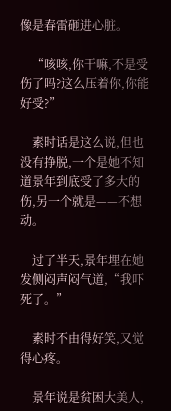像是春雷砸进心脏。

    “咳咳,你干嘛,不是受伤了吗?这么压着你,你能好受?”

    素时话是这么说,但也没有挣脱,一个是她不知道景年到底受了多大的伤,另一个就是——不想动。

    过了半天,景年埋在她发侧闷声闷气道,“我吓死了。”

    素时不由得好笑,又觉得心疼。

    景年说是贫困大美人,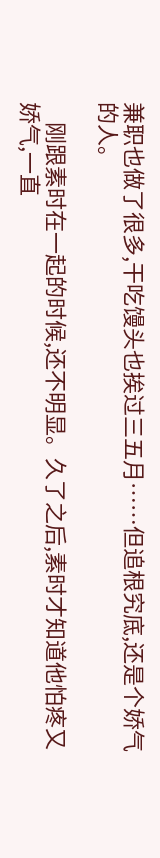兼职也做了很多,干吃馒头也挨过三五月……但追根究底,还是个娇气的人。

    刚跟素时在一起的时候,还不明显。久了之后,素时才知道他怕疼又娇气,一直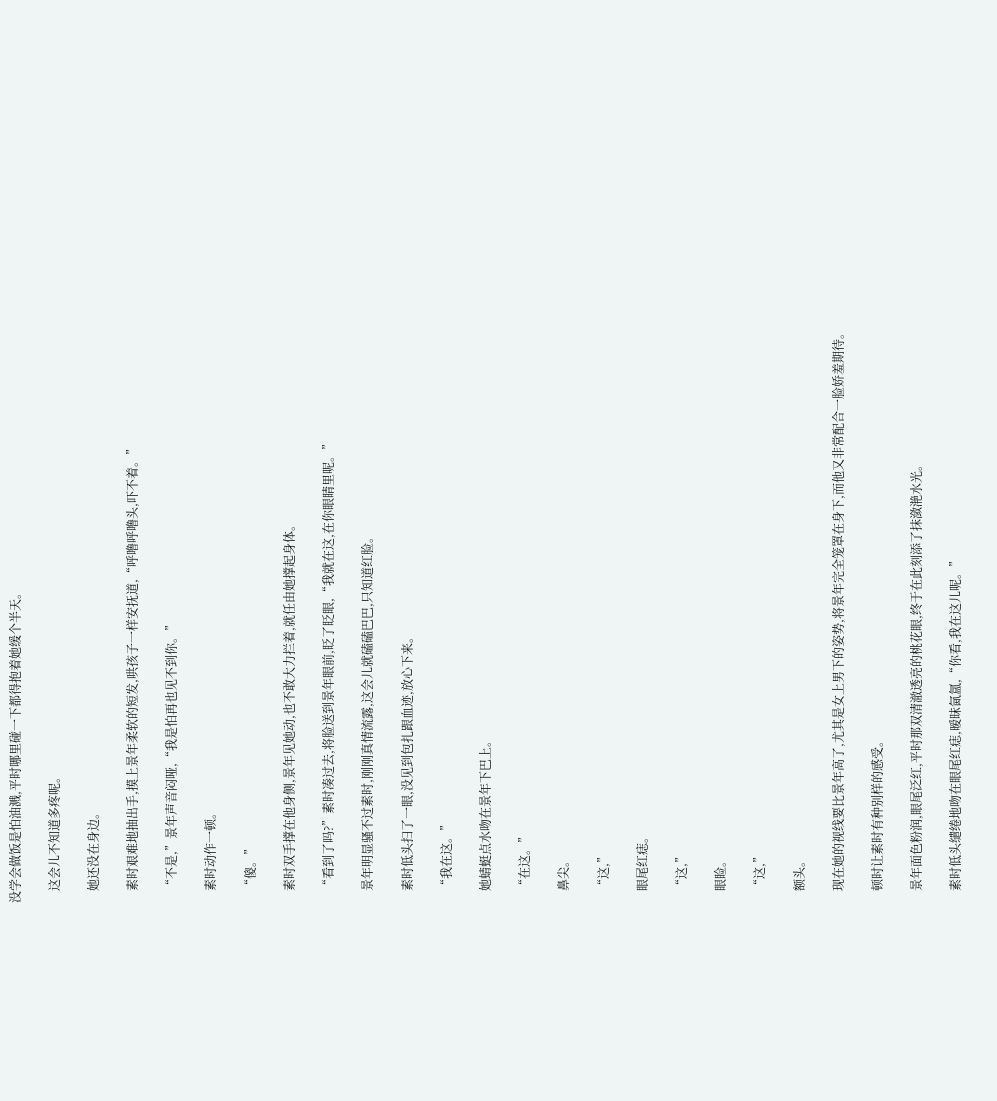没学会做饭是怕油溅,平时哪里碰一下都得抱着她缓个半天。

    这会儿不知道多疼呢。

    她还没在身边。

    素时艰难地抽出手,摸上景年柔软的短发,哄孩子一样安抚道,“呼噜呼噜头,吓不着。”

    “不是,”景年声音闷哑,“我是怕再也见不到你。”

    素时动作一顿。

    “傻。”

    素时双手撑在他身侧,景年见她动,也不敢大力拦着,就任由她撑起身体。

    “看到了吗?”素时凑过去,将脸送到景年眼前,眨了眨眼,“我就在这,在你眼睛里呢。”

    景年明显骚不过素时,刚刚真情流露,这会儿就磕磕巴巴,只知道红脸。

    素时低头扫了一眼,没见到包扎跟血迹,放心下来。

    “我在这。”

    她蜻蜓点水吻在景年下巴上。

    “在这。”

    鼻尖。

    “这,”

    眼尾红痣。

    “这,”

    眼睑。

    “这,”

    额头。

    现在她的视线要比景年高了,尤其是女上男下的姿势,将景年完全笼罩在身下,而他又非常配合一脸娇羞期待。

    顿时让素时有种别样的感受。

    景年面色粉润,眼尾泛红,平时那双清澈透亮的桃花眼,终于在此刻添了抹潋滟水光。

    素时低头缱绻地吻在眼尾红痣,暧昧氤氲,“你看,我在这儿呢。”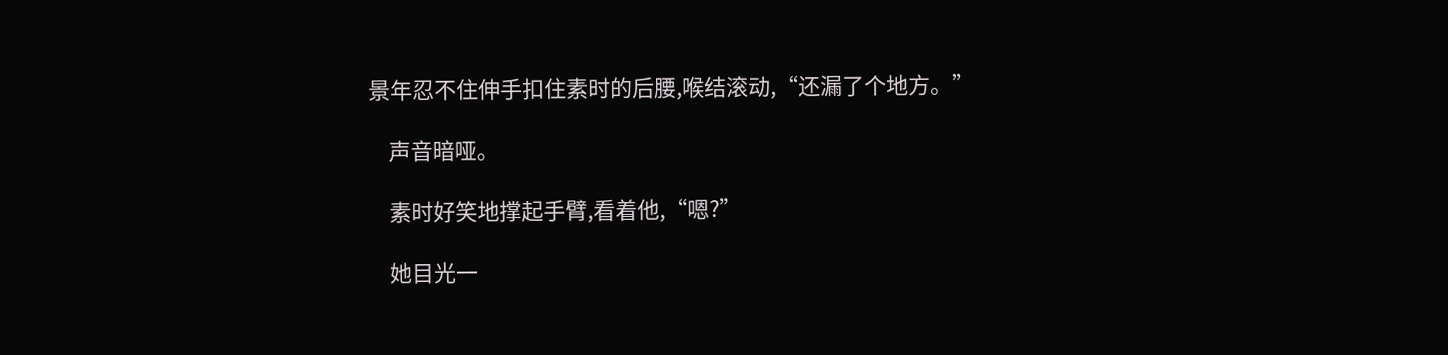景年忍不住伸手扣住素时的后腰,喉结滚动,“还漏了个地方。”

    声音暗哑。

    素时好笑地撑起手臂,看着他,“嗯?”

    她目光一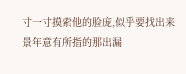寸一寸摸索他的脸庞,似乎要找出来景年意有所指的那出漏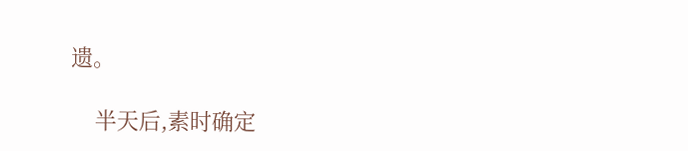遗。

    半天后,素时确定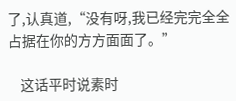了,认真道,“没有呀,我已经完完全全占据在你的方方面面了。”

    这话平时说素时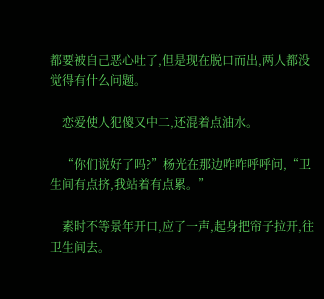都要被自己恶心吐了,但是现在脱口而出,两人都没觉得有什么问题。

    恋爱使人犯傻又中二,还混着点油水。

    “你们说好了吗?”杨光在那边咋咋呼呼问,“卫生间有点挤,我站着有点累。”

    素时不等景年开口,应了一声,起身把帘子拉开,往卫生间去。